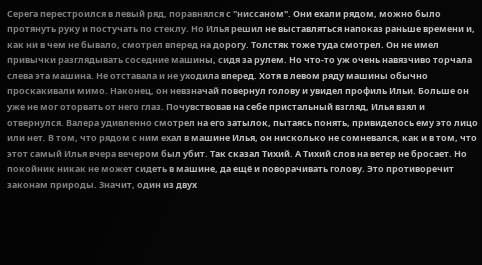Серега перестроился в левый ряд, поравнялся с "ниссаном". Они ехали рядом, можно было протянуть руку и постучать по стеклу. Но Илья решил не выставляться напоказ раньше времени и, как ни в чем не бывало, смотрел вперед на дорогу. Толстяк тоже туда смотрел. Он не имел привычки разглядывать соседние машины, сидя за рулем. Но что-то уж очень навязчиво торчала слева эта машина. Не отставала и не уходила вперед. Хотя в левом ряду машины обычно проскакивали мимо. Наконец, он невзначай повернул голову и увидел профиль Ильи. Больше он уже не мог оторвать от него глаз. Почувствовав на себе пристальный взгляд, Илья взял и отвернулся. Валера удивленно смотрел на его затылок, пытаясь понять, привиделось ему это лицо или нет. В том, что рядом с ним ехал в машине Илья, он нисколько не сомневался, как и в том, что этот самый Илья вчера вечером был убит. Так сказал Тихий. А Тихий слов на ветер не бросает. Но покойник никак не может сидеть в машине, да ещё и поворачивать голову. Это противоречит законам природы. Значит, один из двух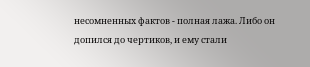несомненных фактов - полная лажа. Либо он допился до чертиков, и ему стали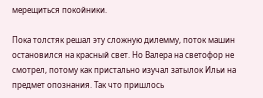мерещиться покойники.

Пока толстяк решал эту сложную дилемму, поток машин остановился на красный свет. Но Валера на светофор не смотрел, потому как пристально изучал затылок Ильи на предмет опознания. Так что пришлось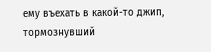ему въехать в какой-то джип, тормознувший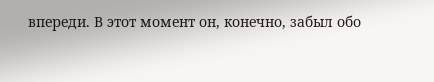впереди. В этот момент он, конечно, забыл обо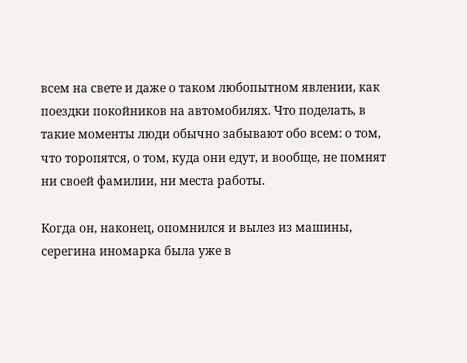всем на свете и даже о таком любопытном явлении, как поездки покойников на автомобилях. Что поделать, в такие моменты люди обычно забывают обо всем: о том, что торопятся, о том, куда они едут, и вообще, не помнят ни своей фамилии, ни места работы.

Когда он, наконец, опомнился и вылез из машины, серегина иномарка была уже в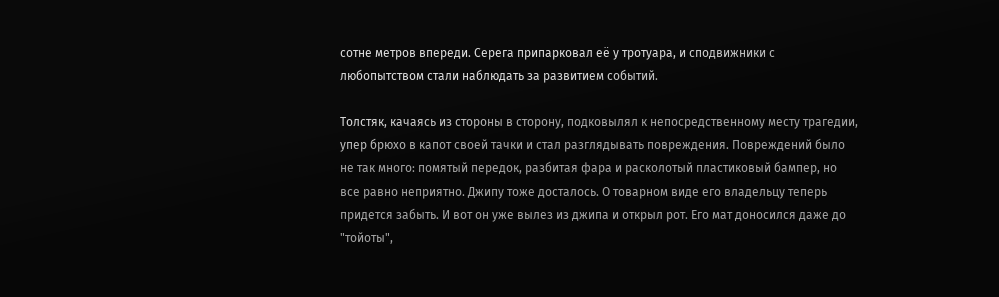сотне метров впереди. Серега припарковал её у тротуара, и сподвижники с любопытством стали наблюдать за развитием событий.

Толстяк, качаясь из стороны в сторону, подковылял к непосредственному месту трагедии, упер брюхо в капот своей тачки и стал разглядывать повреждения. Повреждений было не так много: помятый передок, разбитая фара и расколотый пластиковый бампер, но все равно неприятно. Джипу тоже досталось. О товарном виде его владельцу теперь придется забыть. И вот он уже вылез из джипа и открыл рот. Его мат доносился даже до "тойоты",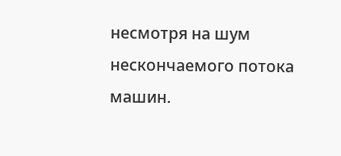несмотря на шум нескончаемого потока машин.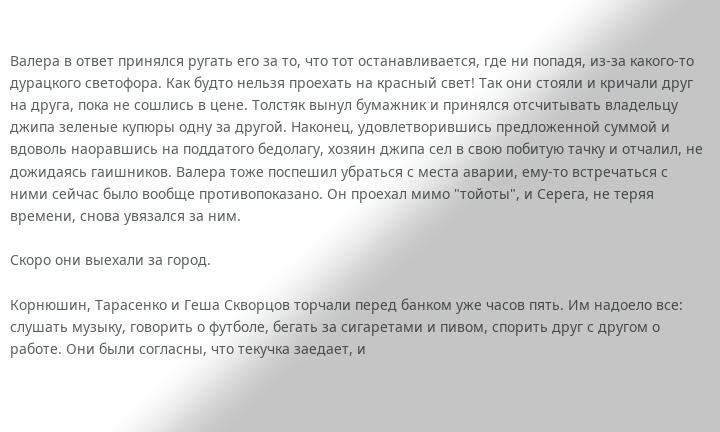Валера в ответ принялся ругать его за то, что тот останавливается, где ни попадя, из-за какого-то дурацкого светофора. Как будто нельзя проехать на красный свет! Так они стояли и кричали друг на друга, пока не сошлись в цене. Толстяк вынул бумажник и принялся отсчитывать владельцу джипа зеленые купюры одну за другой. Наконец, удовлетворившись предложенной суммой и вдоволь наоравшись на поддатого бедолагу, хозяин джипа сел в свою побитую тачку и отчалил, не дожидаясь гаишников. Валера тоже поспешил убраться с места аварии, ему-то встречаться с ними сейчас было вообще противопоказано. Он проехал мимо "тойоты", и Серега, не теряя времени, снова увязался за ним.

Скоро они выехали за город.

Корнюшин, Тарасенко и Геша Скворцов торчали перед банком уже часов пять. Им надоело все: слушать музыку, говорить о футболе, бегать за сигаретами и пивом, спорить друг с другом о работе. Они были согласны, что текучка заедает, и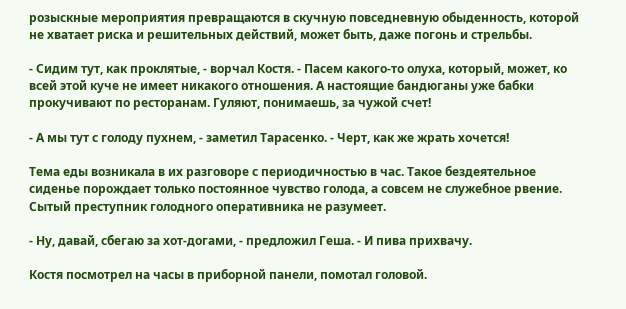розыскные мероприятия превращаются в скучную повседневную обыденность, которой не хватает риска и решительных действий, может быть, даже погонь и стрельбы.

- Сидим тут, как проклятые, - ворчал Костя. - Пасем какого-то олуха, который, может, ко всей этой куче не имеет никакого отношения. А настоящие бандюганы уже бабки прокучивают по ресторанам. Гуляют, понимаешь, за чужой счет!

- А мы тут с голоду пухнем, - заметил Тарасенко. - Черт, как же жрать хочется!

Тема еды возникала в их разговоре с периодичностью в час. Такое бездеятельное сиденье порождает только постоянное чувство голода, а совсем не служебное рвение. Сытый преступник голодного оперативника не разумеет.

- Ну, давай, сбегаю за хот-догами, - предложил Геша. - И пива прихвачу.

Костя посмотрел на часы в приборной панели, помотал головой.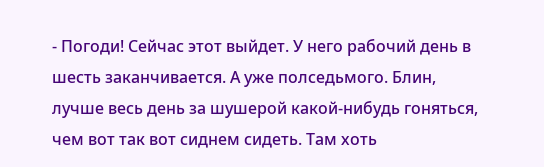- Погоди! Сейчас этот выйдет. У него рабочий день в шесть заканчивается. А уже полседьмого. Блин, лучше весь день за шушерой какой-нибудь гоняться, чем вот так вот сиднем сидеть. Там хоть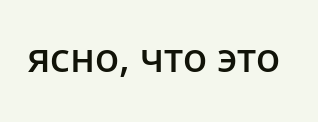ясно, что это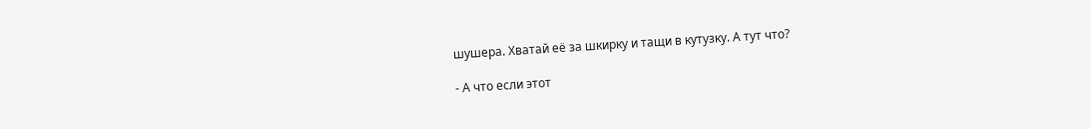шушера. Хватай её за шкирку и тащи в кутузку. А тут что?

- А что если этот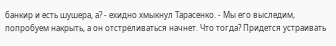банкир и есть шушера, а? - ехидно хмыкнул Тарасенко. - Мы его выследим, попробуем накрыть, а он отстреливаться начнет. Что тогда? Придется устраивать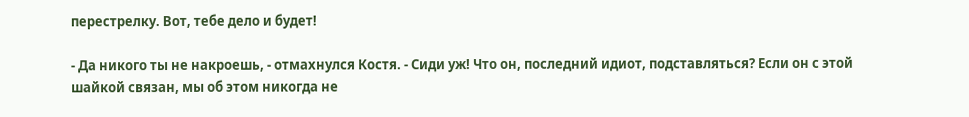перестрелку. Вот, тебе дело и будет!

- Да никого ты не накроешь, - отмахнулся Костя. - Сиди уж! Что он, последний идиот, подставляться? Если он с этой шайкой связан, мы об этом никогда не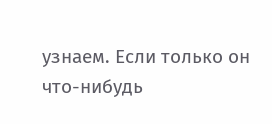узнаем. Если только он что-нибудь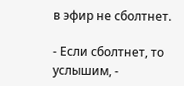в эфир не сболтнет.

- Если сболтнет, то услышим, -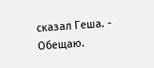сказал Геша. - Обещаю.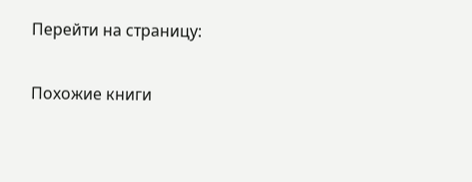Перейти на страницу:

Похожие книги